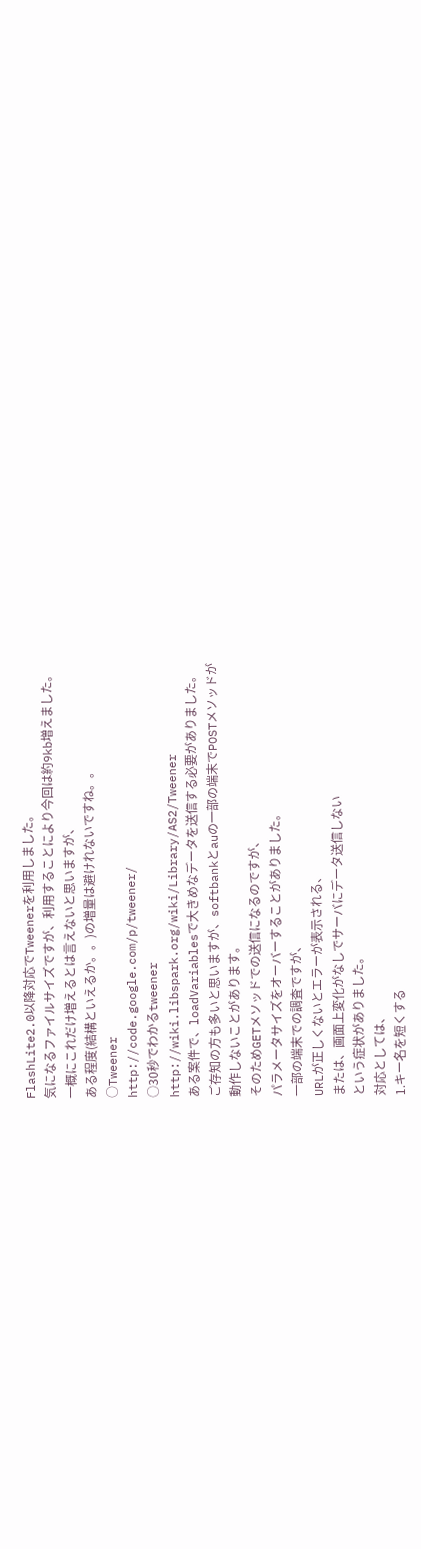FlashLite2.0以降対応でTweenerを利用しました。
気になるファイルサイズですが、利用することにより今回は約9kb増えました。
一概にこれだけ増えるとは言えないと思いますが、
ある程度(結構といえるか。。)の増量は避けれないですね。。
○Tweener
http://code.google.com/p/tweener/
○30秒でわかるtweener
http://wiki.libspark.org/wiki/Library/AS2/Tweener
ある案件で、loadVariablesで大きめなデータを送信する必要がありました。
ご存知の方も多いと思いますが、softbankとauの一部の端末でPOSTメソッドが
動作しないことがあります。
そのためGETメソッドでの送信になるのですが、
パラメータサイズをオーバーすることがありました。
一部の端末での調査ですが、
URLが正しくないとエラーが表示される、
または、画面上変化がなしでサーバにデータ送信しない
という症状がありました。
対応としては、
1.キー名を短くする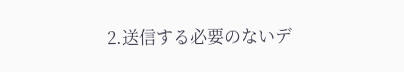2.送信する必要のないデ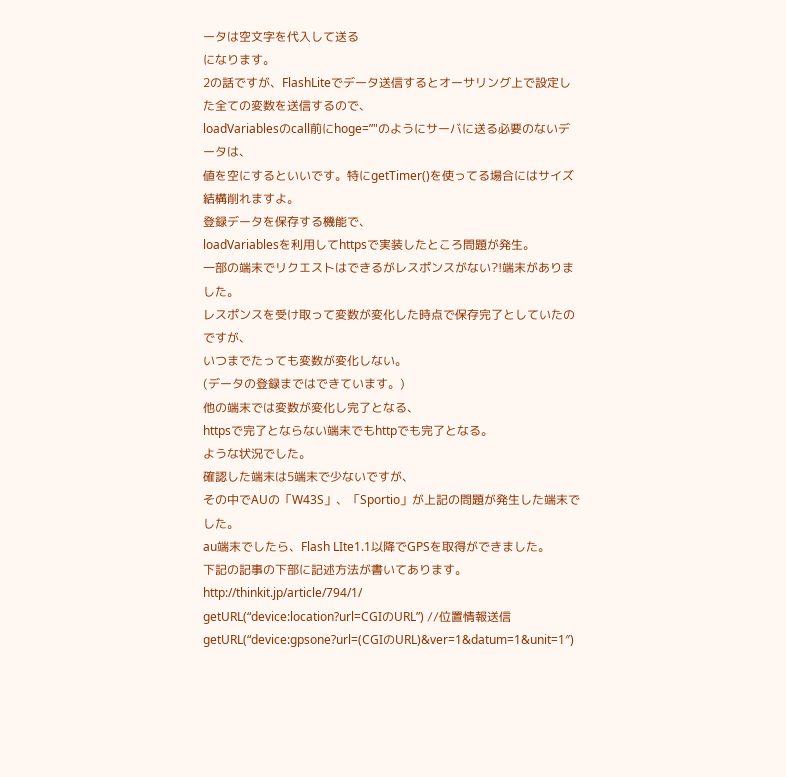ータは空文字を代入して送る
になります。
2の話ですが、FlashLiteでデータ送信するとオーサリング上で設定した全ての変数を送信するので、
loadVariablesのcall前にhoge=”"のようにサーバに送る必要のないデータは、
値を空にするといいです。特にgetTimer()を使ってる場合にはサイズ結構削れますよ。
登録データを保存する機能で、
loadVariablesを利用してhttpsで実装したところ問題が発生。
一部の端末でリクエストはできるがレスポンスがない?!端末がありました。
レスポンスを受け取って変数が変化した時点で保存完了としていたのですが、
いつまでたっても変数が変化しない。
(データの登録まではできています。)
他の端末では変数が変化し完了となる、
httpsで完了とならない端末でもhttpでも完了となる。
ような状況でした。
確認した端末は5端末で少ないですが、
その中でAUの「W43S」、「Sportio」が上記の問題が発生した端末でした。
au端末でしたら、Flash LIte1.1以降でGPSを取得ができました。
下記の記事の下部に記述方法が書いてあります。
http://thinkit.jp/article/794/1/
getURL(“device:location?url=CGIのURL”) //位置情報送信
getURL(“device:gpsone?url=(CGIのURL)&ver=1&datum=1&unit=1″)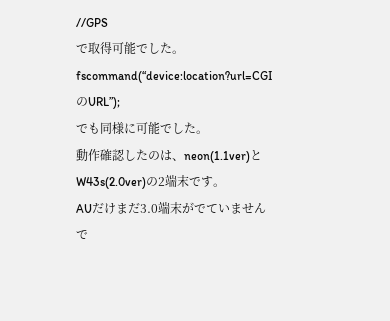//GPS
で取得可能でした。
fscommand(“device:location?url=CGIのURL”);
でも同様に可能でした。
動作確認したのは、neon(1.1ver)とW43s(2.0ver)の2端末です。
AUだけまだ3.0端末がでていませんで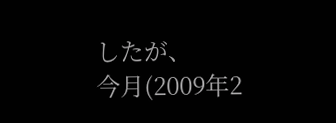したが、
今月(2009年2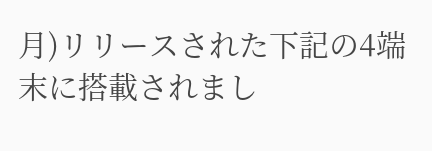月)リリースされた下記の4端末に搭載されまし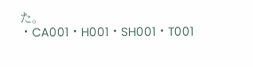た。
・CA001・H001・SH001・T001